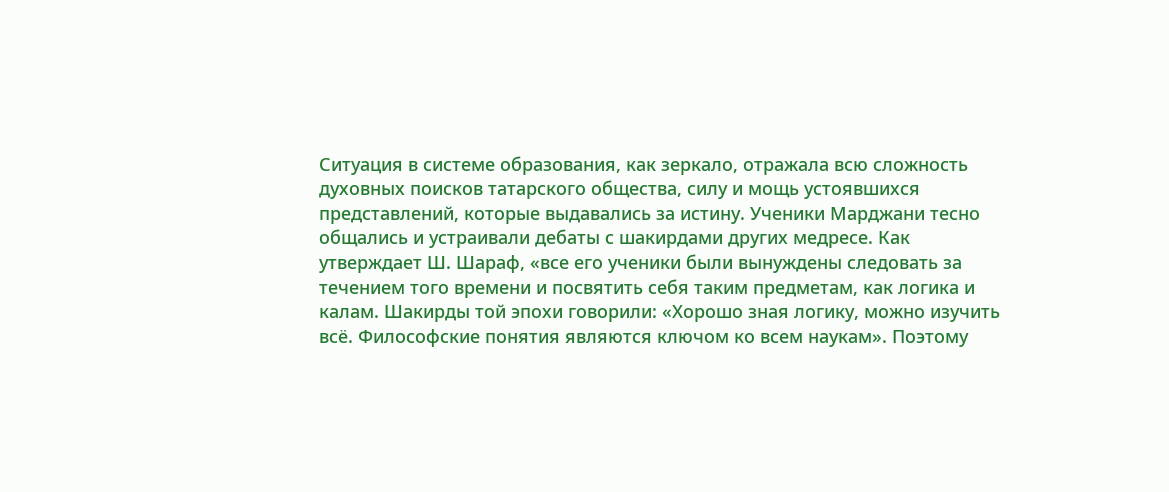Ситуация в системе образования, как зеркало, отражала всю сложность духовных поисков татарского общества, силу и мощь устоявшихся представлений, которые выдавались за истину. Ученики Марджани тесно общались и устраивали дебаты с шакирдами других медресе. Как утверждает Ш. Шараф, «все его ученики были вынуждены следовать за течением того времени и посвятить себя таким предметам, как логика и калам. Шакирды той эпохи говорили: «Хорошо зная логику, можно изучить всё. Философские понятия являются ключом ко всем наукам». Поэтому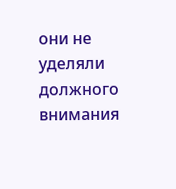они не уделяли должного внимания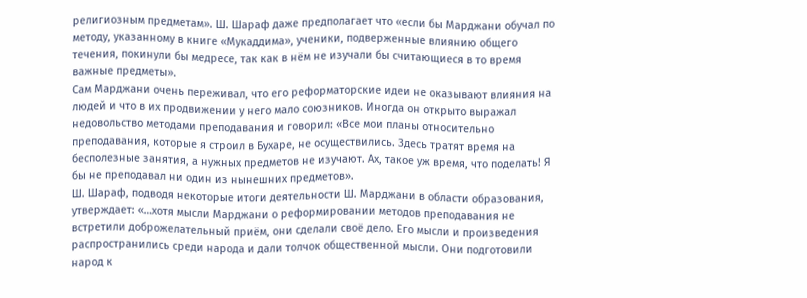религиозным предметам». Ш. Шараф даже предполагает что «если бы Марджани обучал по методу, указанному в книге «Мукаддима», ученики, подверженные влиянию общего течения, покинули бы медресе, так как в нём не изучали бы считающиеся в то время важные предметы».
Сам Марджани очень переживал, что его реформаторские идеи не оказывают влияния на людей и что в их продвижении у него мало союзников. Иногда он открыто выражал недовольство методами преподавания и говорил: «Все мои планы относительно преподавания, которые я строил в Бухаре, не осуществились. Здесь тратят время на бесполезные занятия, а нужных предметов не изучают. Ах, такое уж время, что поделать! Я бы не преподавал ни один из нынешних предметов».
Ш. Шараф, подводя некоторые итоги деятельности Ш. Марджани в области образования, утверждает: «…хотя мысли Марджани о реформировании методов преподавания не встретили доброжелательный приём, они сделали своё дело. Его мысли и произведения распространились среди народа и дали толчок общественной мысли. Они подготовили народ к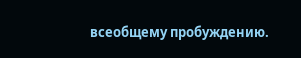всеобщему пробуждению.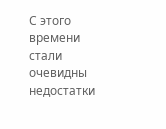С этого времени стали очевидны недостатки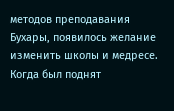методов преподавания Бухары, появилось желание изменить школы и медресе. Когда был поднят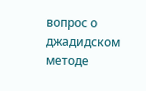вопрос о джадидском методе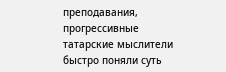преподавания, прогрессивные татарские мыслители быстро поняли суть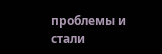проблемы и стали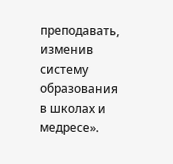преподавать, изменив систему образования в школах и медресе».